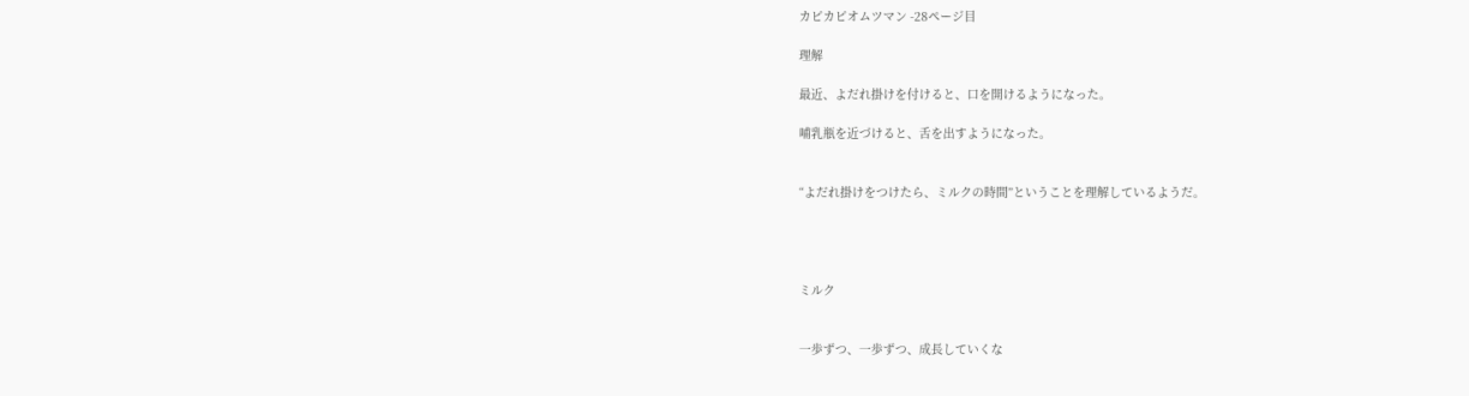カピカピオムツマン -28ページ目

理解

最近、よだれ掛けを付けると、口を開けるようになった。

哺乳瓶を近づけると、舌を出すようになった。


“よだれ掛けをつけたら、ミルクの時間”ということを理解しているようだ。




ミルク


一歩ずつ、一歩ずつ、成長していくな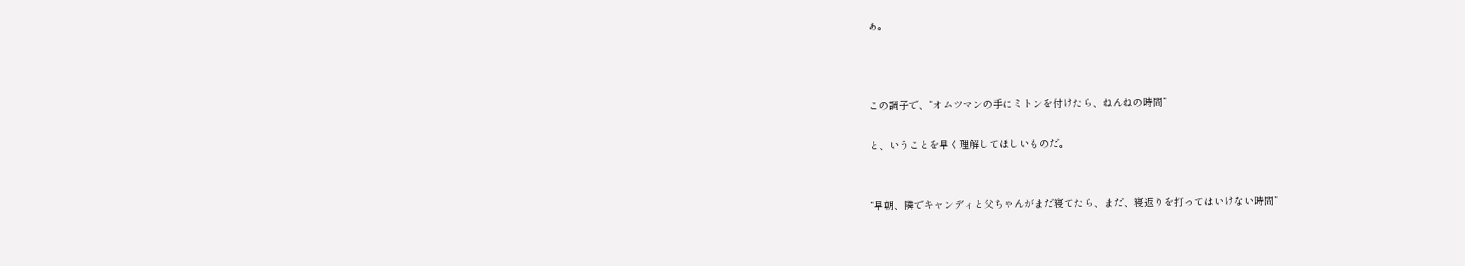ぁ。



この調子で、“オムツマンの手にミトンを付けたら、ねんねの時間”

と、いうことを早く理解してほしいものだ。


“早朝、隣でキャンディと父ちゃんがまだ寝てたら、まだ、寝返りを打ってはいけない時間”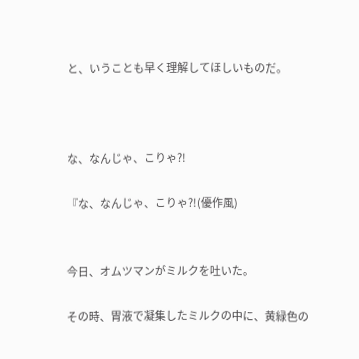と、いうことも早く理解してほしいものだ。



な、なんじゃ、こりゃ?!

『な、なんじゃ、こりゃ?!(優作風)


今日、オムツマンがミルクを吐いた。

その時、胃液で凝集したミルクの中に、黄緑色の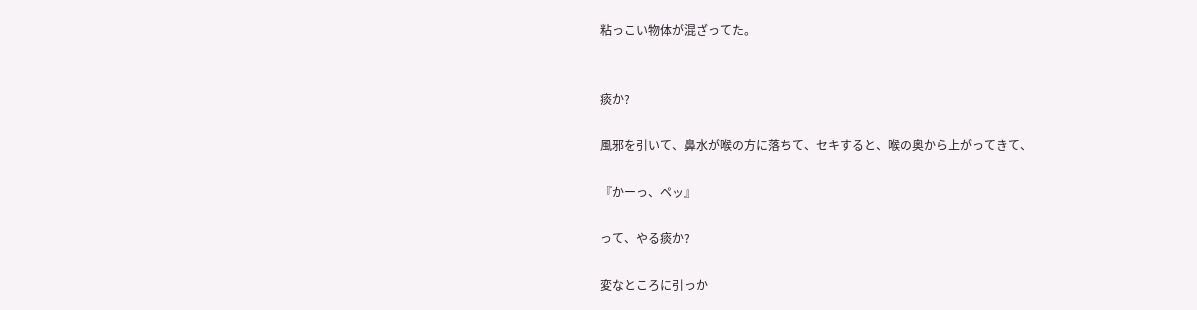粘っこい物体が混ざってた。


痰か?

風邪を引いて、鼻水が喉の方に落ちて、セキすると、喉の奥から上がってきて、

『かーっ、ペッ』

って、やる痰か?

変なところに引っか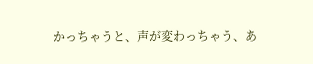かっちゃうと、声が変わっちゃう、あ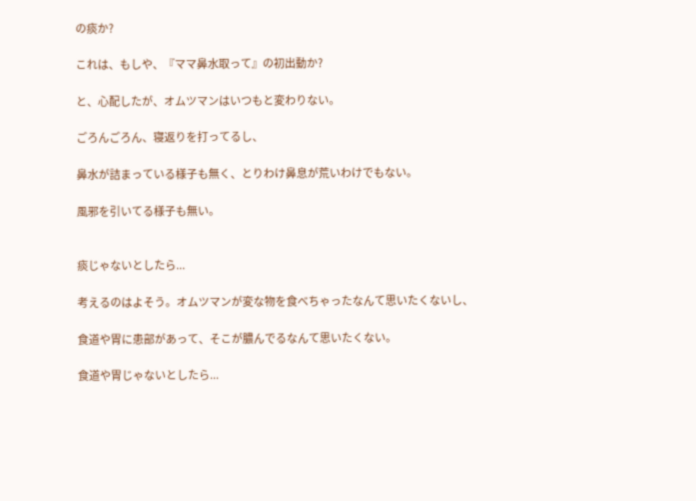の痰か?

これは、もしや、『ママ鼻水取って』の初出動か?

と、心配したが、オムツマンはいつもと変わりない。

ごろんごろん、寝返りを打ってるし、

鼻水が詰まっている様子も無く、とりわけ鼻息が荒いわけでもない。

風邪を引いてる様子も無い。


痰じゃないとしたら...

考えるのはよそう。オムツマンが変な物を食べちゃったなんて思いたくないし、

食道や胃に患部があって、そこが膿んでるなんて思いたくない。

食道や胃じゃないとしたら...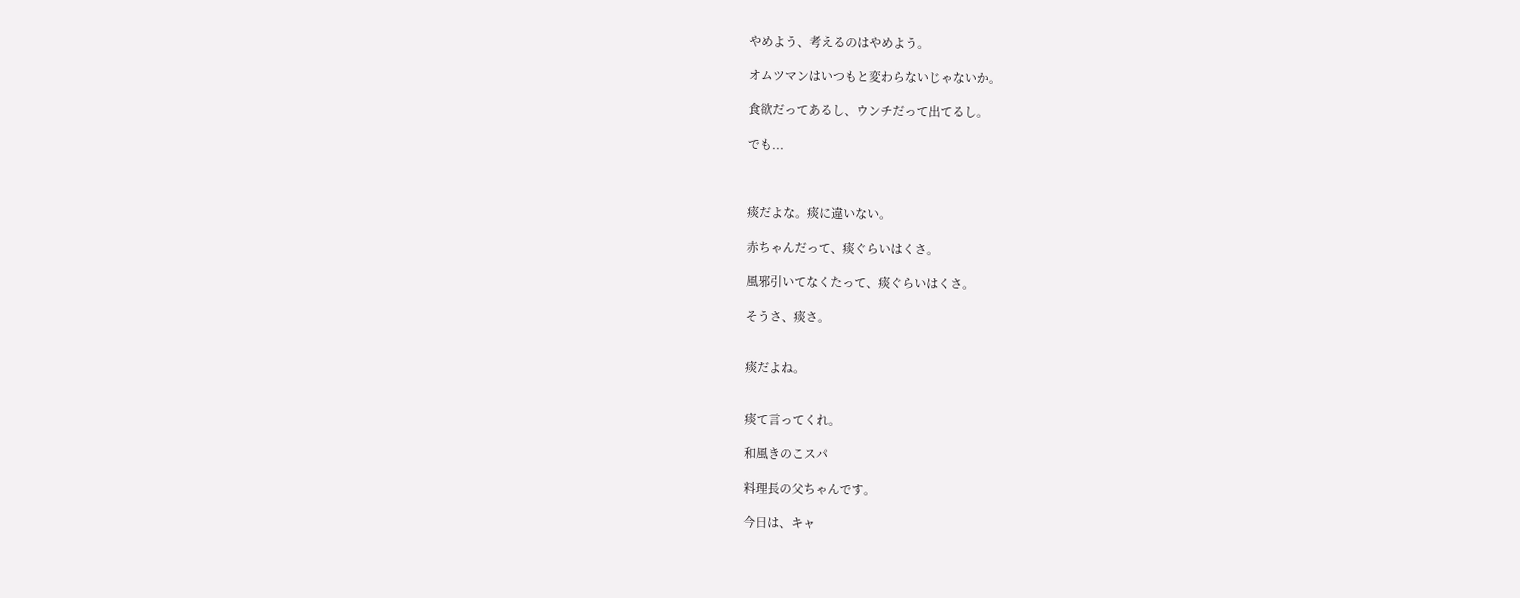やめよう、考えるのはやめよう。

オムツマンはいつもと変わらないじゃないか。

食欲だってあるし、ウンチだって出てるし。

でも...



痰だよな。痰に違いない。

赤ちゃんだって、痰ぐらいはくさ。

風邪引いてなくたって、痰ぐらいはくさ。

そうさ、痰さ。


痰だよね。


痰て言ってくれ。

和風きのこスパ

料理長の父ちゃんです。

今日は、キャ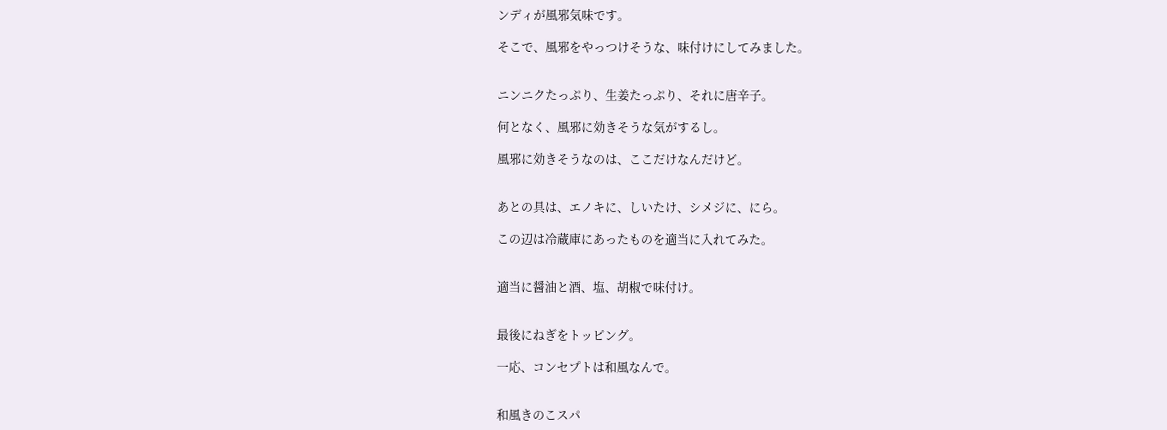ンディが風邪気味です。

そこで、風邪をやっつけそうな、味付けにしてみました。


ニンニクたっぷり、生姜たっぷり、それに唐辛子。

何となく、風邪に効きそうな気がするし。

風邪に効きそうなのは、ここだけなんだけど。


あとの具は、エノキに、しいたけ、シメジに、にら。

この辺は冷蔵庫にあったものを適当に入れてみた。


適当に醤油と酒、塩、胡椒で味付け。


最後にねぎをトッピング。

一応、コンセプトは和風なんで。


和風きのこスパ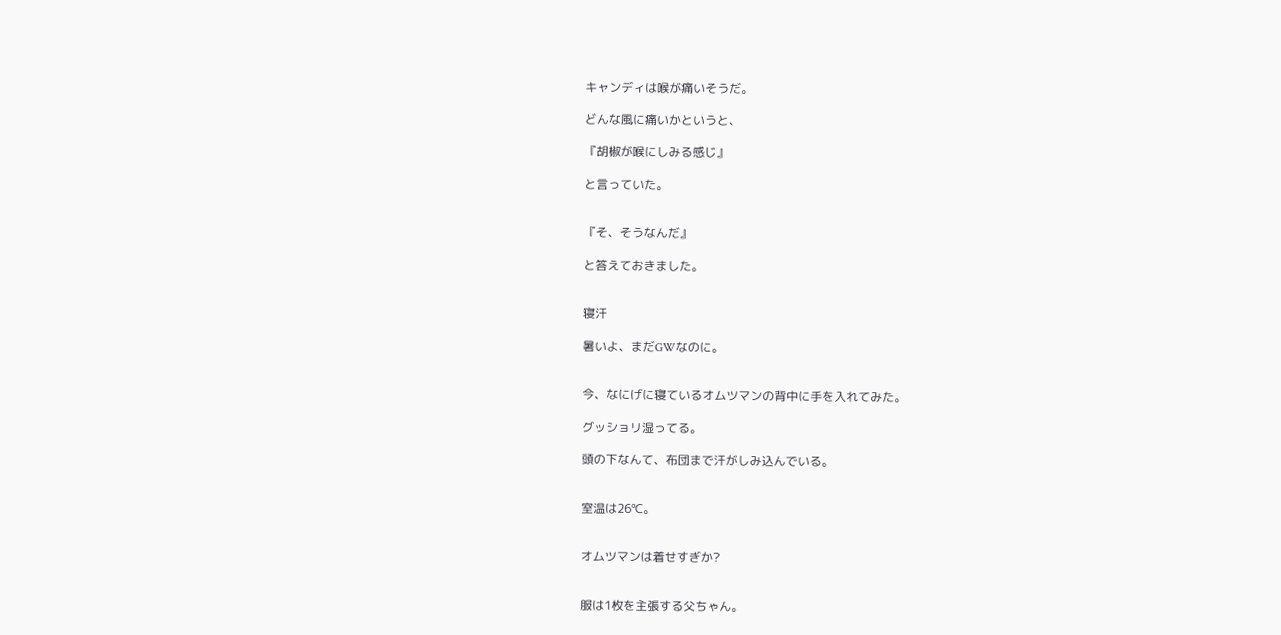キャンディは喉が痛いそうだ。

どんな風に痛いかというと、

『胡椒が喉にしみる感じ』

と言っていた。


『そ、そうなんだ』

と答えておきました。


寝汗

暑いよ、まだGWなのに。


今、なにげに寝ているオムツマンの背中に手を入れてみた。

グッショリ湿ってる。

頭の下なんて、布団まで汗がしみ込んでいる。


室温は26℃。


オムツマンは着せすぎか?


服は1枚を主張する父ちゃん。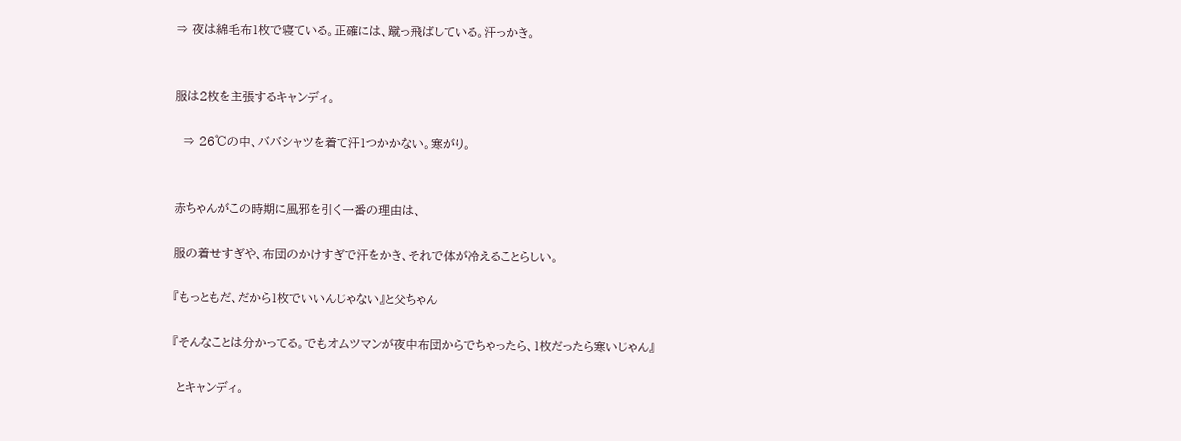⇒ 夜は綿毛布1枚で寝ている。正確には、蹴っ飛ばしている。汗っかき。


服は2枚を主張するキャンディ。

  ⇒ 26℃の中、ババシャツを着て汗1つかかない。寒がり。


赤ちゃんがこの時期に風邪を引く一番の理由は、

服の着せすぎや、布団のかけすぎで汗をかき、それで体が冷えることらしい。

『もっともだ、だから1枚でいいんじゃない』と父ちゃん

『そんなことは分かってる。でもオムツマンが夜中布団からでちゃったら、1枚だったら寒いじゃん』

 とキャンディ。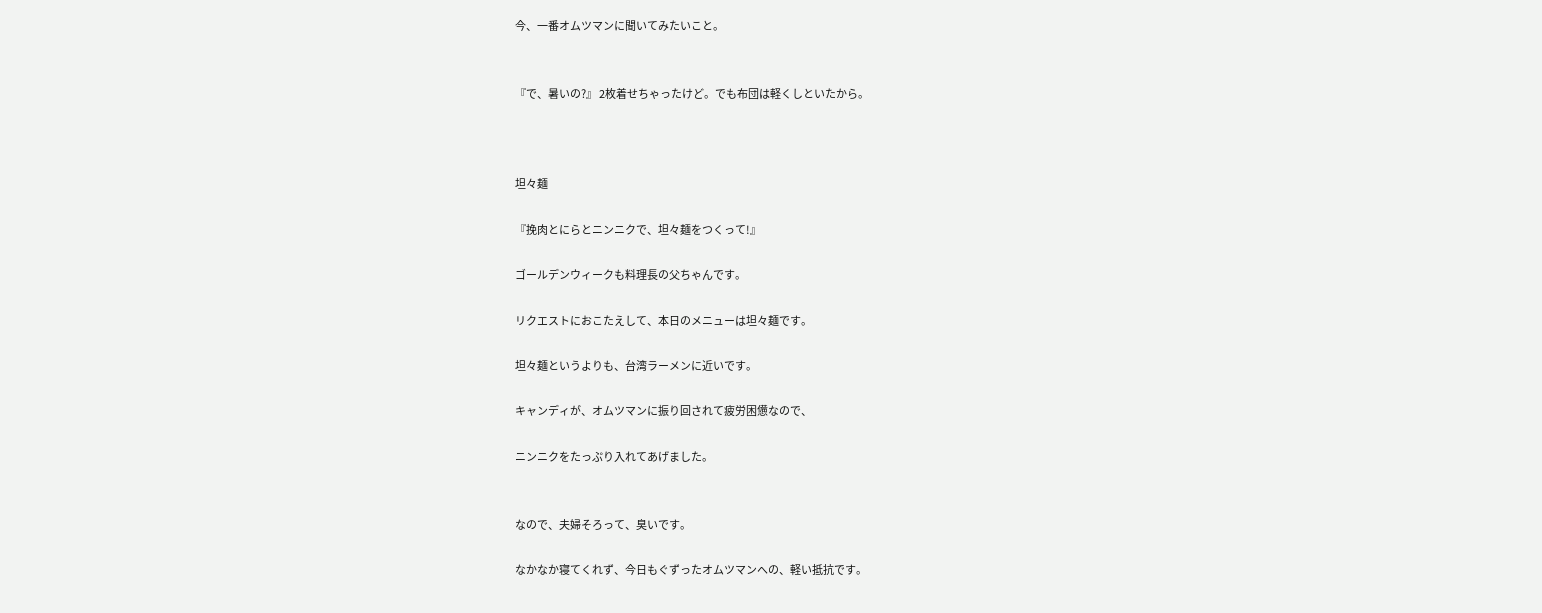今、一番オムツマンに聞いてみたいこと。


『で、暑いの?』 2枚着せちゃったけど。でも布団は軽くしといたから。



坦々麺

『挽肉とにらとニンニクで、坦々麺をつくって!』

ゴールデンウィークも料理長の父ちゃんです。

リクエストにおこたえして、本日のメニューは坦々麺です。

坦々麺というよりも、台湾ラーメンに近いです。

キャンディが、オムツマンに振り回されて疲労困憊なので、

ニンニクをたっぷり入れてあげました。


なので、夫婦そろって、臭いです。

なかなか寝てくれず、今日もぐずったオムツマンへの、軽い抵抗です。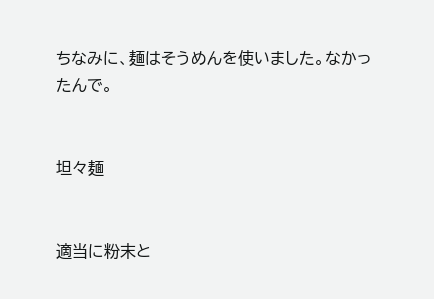ちなみに、麺はそうめんを使いました。なかったんで。


坦々麺


適当に粉末と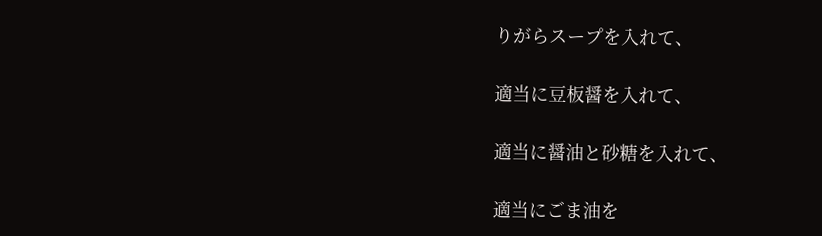りがらスープを入れて、

適当に豆板醤を入れて、

適当に醤油と砂糖を入れて、

適当にごま油を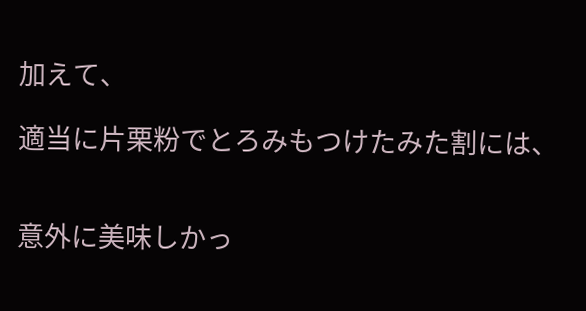加えて、

適当に片栗粉でとろみもつけたみた割には、


意外に美味しかっ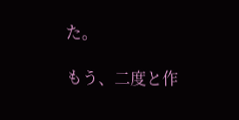た。

もう、二度と作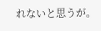れないと思うが。